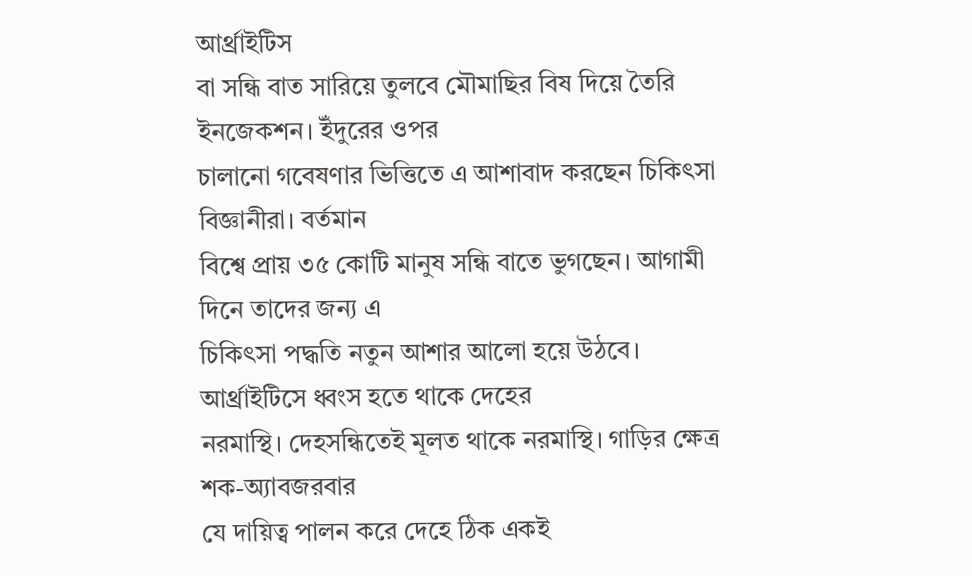আর্থ্রাইটিস
বা সন্ধি বাত সারিয়ে তুলবে মৌমাছির বিষ দিয়ে তৈরি ইনজেকশন। ইঁদুরের ওপর
চালানো গবেষণার ভিত্তিতে এ আশাবাদ করছেন চিকিৎসা বিজ্ঞানীরা। বর্তমান
বিশ্বে প্রায় ৩৫ কোটি মানুষ সন্ধি বাতে ভুগছেন। আগামী দিনে তাদের জন্য এ
চিকিৎসা পদ্ধতি নতুন আশার আলো হয়ে উঠবে। আর্থ্রাইটিসে ধ্বংস হতে থাকে দেহের
নরমাস্থি। দেহসন্ধিতেই মূলত থাকে নরমাস্থি। গাড়ির ক্ষেত্র শক-অ্যাবজরবার
যে দায়িত্ব পালন করে দেহে ঠিক একই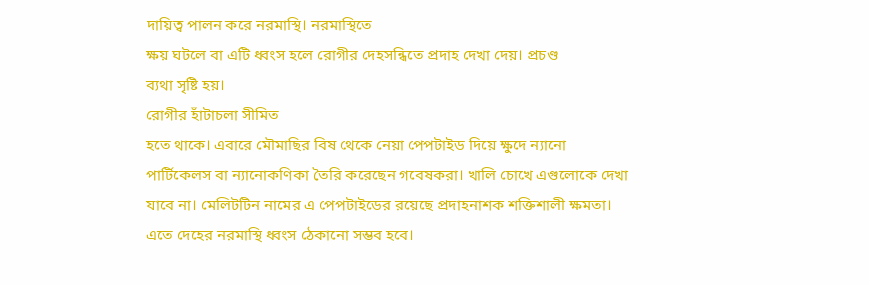দায়িত্ব পালন করে নরমাস্থি। নরমাস্থিতে
ক্ষয় ঘটলে বা এটি ধ্বংস হলে রোগীর দেহসন্ধিতে প্রদাহ দেখা দেয়। প্রচণ্ড
ব্যথা সৃষ্টি হয়।
রোগীর হাঁটাচলা সীমিত
হতে থাকে। এবারে মৌমাছির বিষ থেকে নেয়া পেপটাইড দিয়ে ক্ষুদে ন্যানো
পার্টিকেলস বা ন্যানোকণিকা তৈরি করেছেন গবেষকরা। খালি চোখে এগুলোকে দেখা
যাবে না। মেলিটটিন নামের এ পেপটাইডের রয়েছে প্রদাহনাশক শক্তিশালী ক্ষমতা।
এতে দেহের নরমাস্থি ধ্বংস ঠেকানো সম্ভব হবে।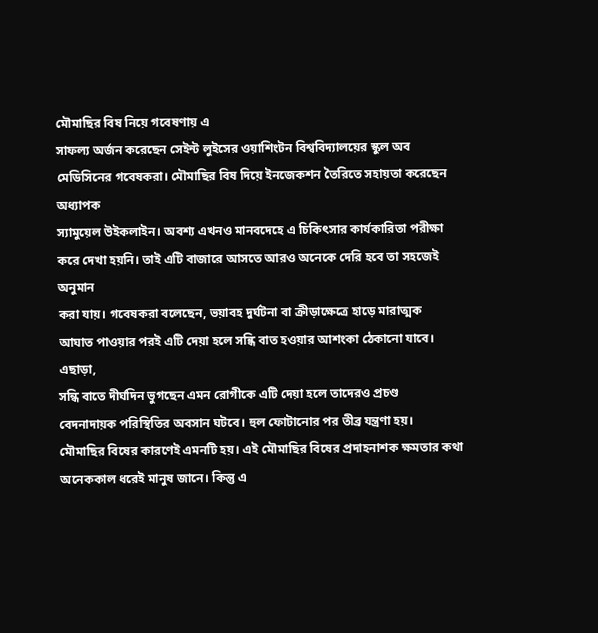মৌমাছির বিষ নিয়ে গবেষণায় এ
সাফল্য অর্জন করেছেন সেইন্ট লুইসের ওয়াশিংটন বিশ্ববিদ্যালয়ের স্কুল অব
মেডিসিনের গবেষকরা। মৌমাছির বিষ দিয়ে ইনজেকশন তৈরিতে সহায়তা করেছেন অধ্যাপক
স্যামুয়েল উইকলাইন। অবশ্য এখনও মানবদেহে এ চিকিৎসার কার্যকারিতা পরীক্ষা
করে দেখা হয়নি। তাই এটি বাজারে আসতে আরও অনেকে দেরি হবে তা সহজেই অনুমান
করা যায়। গবেষকরা বলেছেন, ভয়াবহ দুর্ঘটনা বা ক্রীড়াক্ষেত্রে হাড়ে মারাত্মক
আঘাত পাওয়ার পরই এটি দেয়া হলে সন্ধি বাত হওয়ার আশংকা ঠেকানো যাবে। এছাড়া,
সন্ধি বাতে দীর্ঘদিন ভুগছেন এমন রোগীকে এটি দেয়া হলে তাদেরও প্রচণ্ড
বেদনাদায়ক পরিস্থিতির অবসান ঘটবে। হুল ফোটানোর পর তীব্র যন্ত্রণা হয়।
মৌমাছির বিষের কারণেই এমনটি হয়। এই মৌমাছির বিষের প্রদাহনাশক ক্ষমতার কথা
অনেককাল ধরেই মানুষ জানে। কিন্তু এ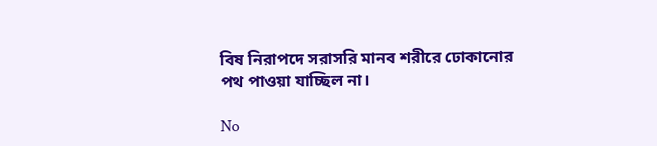বিষ নিরাপদে সরাসরি মানব শরীরে ঢোকানোর
পথ পাওয়া যাচ্ছিল না।

No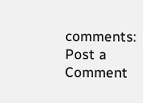comments:
Post a Comment